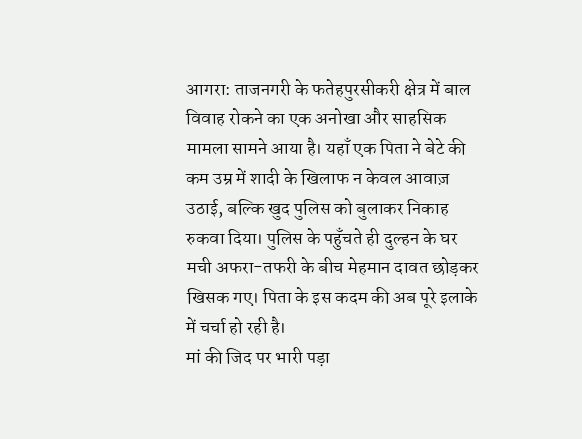आगरा: ताजनगरी के फतेहपुरसीकरी क्षेत्र में बाल विवाह रोकने का एक अनोखा और साहसिक मामला सामने आया है। यहाँ एक पिता ने बेटे की कम उम्र में शादी के खिलाफ न केवल आवाज़ उठाई, बल्कि खुद पुलिस को बुलाकर निकाह रुकवा दिया। पुलिस के पहुँचते ही दुल्हन के घर मची अफरा-तफरी के बीच मेहमान दावत छोड़कर खिसक गए। पिता के इस कदम की अब पूरे इलाके में चर्चा हो रही है।
मां की जिद पर भारी पड़ा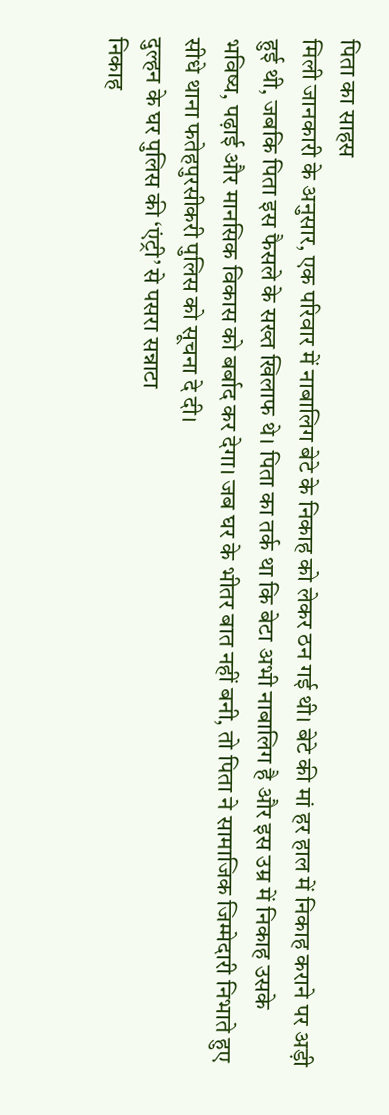पिता का साहस
मिली जानकारी के अनुसार, एक परिवार में नाबालिग बेटे के निकाह को लेकर ठन गई थी। बेटे की मां हर हाल में निकाह कराने पर अड़ी हुई थी, जबकि पिता इस फैसले के सख्त खिलाफ थे। पिता का तर्क था कि बेटा अभी नाबालिग है और इस उम्र में निकाह उसके भविष्य, पढ़ाई और मानसिक विकास को बर्बाद कर देगा। जब घर के भीतर बात नहीं बनी, तो पिता ने सामाजिक जिम्मेदारी निभाते हुए सीधे थाना फतेहपुरसीकरी पुलिस को सूचना दे दी।
दुल्हन के घर पुलिस की ‘एंट्री’ से पसरा सन्नाटा
निकाह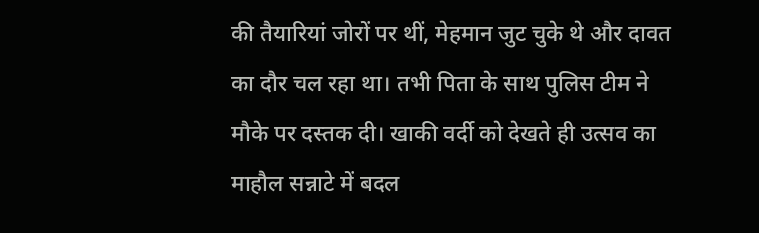की तैयारियां जोरों पर थीं, मेहमान जुट चुके थे और दावत का दौर चल रहा था। तभी पिता के साथ पुलिस टीम ने मौके पर दस्तक दी। खाकी वर्दी को देखते ही उत्सव का माहौल सन्नाटे में बदल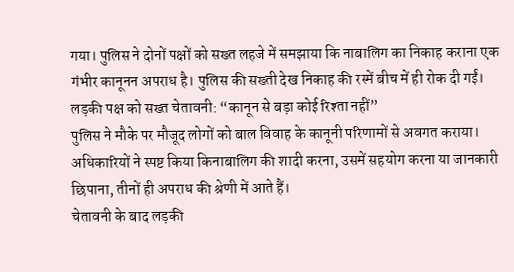गया। पुलिस ने दोनों पक्षों को सख्त लहजे में समझाया कि नाबालिग का निकाह कराना एक गंभीर कानूनन अपराध है। पुलिस की सख्ती देख निकाह की रस्में बीच में ही रोक दी गईं।
लड़की पक्ष को सख्त चेतावनी: “कानून से बड़ा कोई रिश्ता नहीं”
पुलिस ने मौके पर मौजूद लोगों को बाल विवाह के कानूनी परिणामों से अवगत कराया। अधिकारियों ने स्पष्ट किया किनाबालिग की शादी करना, उसमें सहयोग करना या जानकारी छिपाना, तीनों ही अपराध की श्रेणी में आते हैं।
चेतावनी के बाद लड़की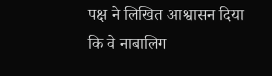पक्ष ने लिखित आश्वासन दिया कि वे नाबालिग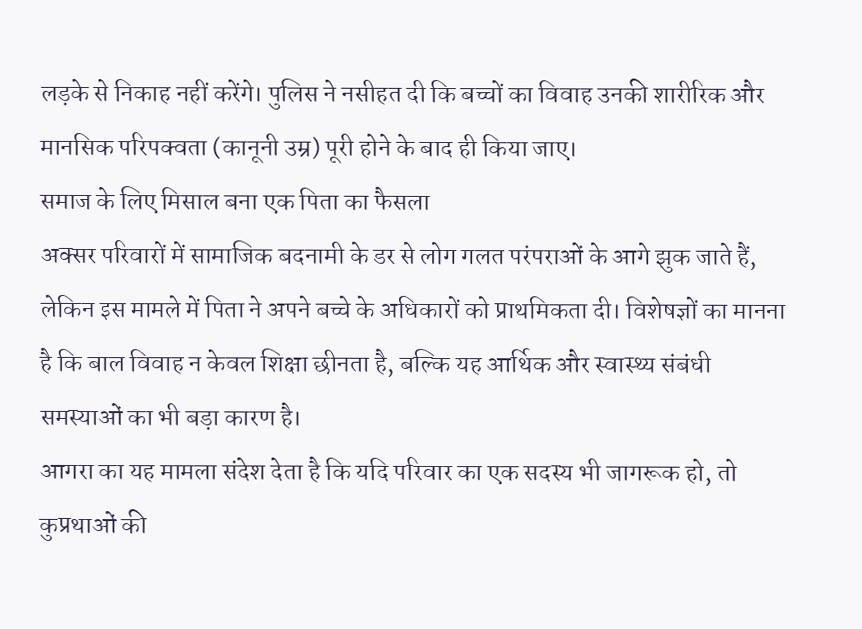लड़के से निकाह नहीं करेंगे। पुलिस ने नसीहत दी कि बच्चों का विवाह उनकी शारीरिक और मानसिक परिपक्वता (कानूनी उम्र) पूरी होने के बाद ही किया जाए।
समाज के लिए मिसाल बना एक पिता का फैसला
अक्सर परिवारों में सामाजिक बदनामी के डर से लोग गलत परंपराओं के आगे झुक जाते हैं, लेकिन इस मामले में पिता ने अपने बच्चे के अधिकारों को प्राथमिकता दी। विशेषज्ञों का मानना है कि बाल विवाह न केवल शिक्षा छीनता है, बल्कि यह आर्थिक और स्वास्थ्य संबंधी समस्याओं का भी बड़ा कारण है।
आगरा का यह मामला संदेश देता है कि यदि परिवार का एक सदस्य भी जागरूक हो, तो कुप्रथाओं की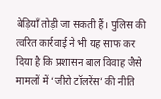बेड़ियाँ तोड़ी जा सकती हैं। पुलिस की त्वरित कार्रवाई ने भी यह साफ कर दिया है कि प्रशासन बाल विवाह जैसे मामलों में ‘जीरो टॉलरेंस’ की नीति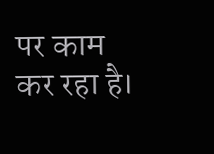पर काम कर रहा है।